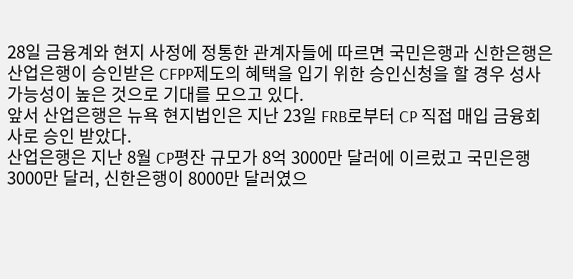28일 금융계와 현지 사정에 정통한 관계자들에 따르면 국민은행과 신한은행은 산업은행이 승인받은 CFPP제도의 혜택을 입기 위한 승인신청을 할 경우 성사 가능성이 높은 것으로 기대를 모으고 있다.
앞서 산업은행은 뉴욕 현지법인은 지난 23일 FRB로부터 CP 직접 매입 금융회사로 승인 받았다.
산업은행은 지난 8월 CP평잔 규모가 8억 3000만 달러에 이르렀고 국민은행 3000만 달러, 신한은행이 8000만 달러였으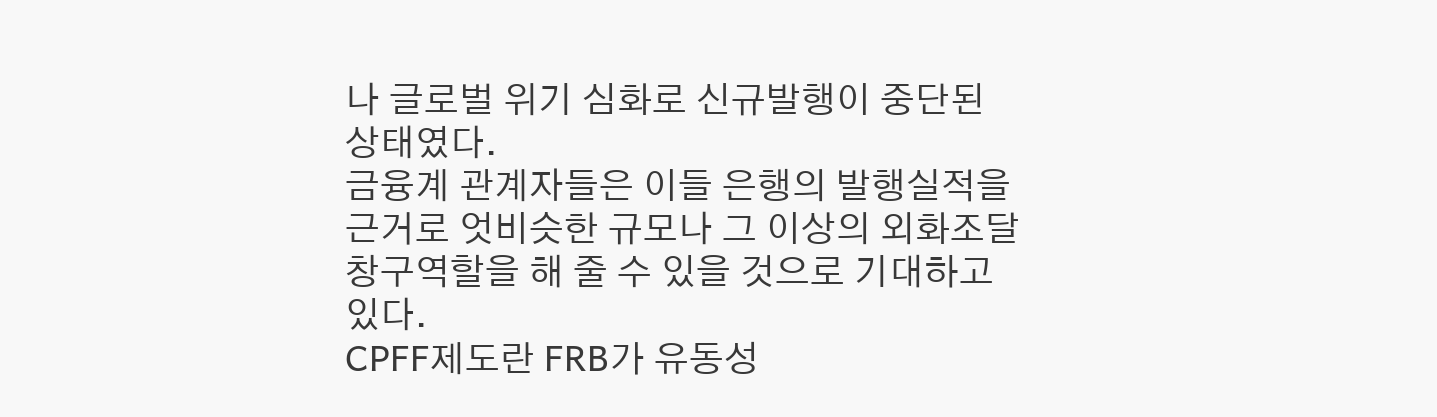나 글로벌 위기 심화로 신규발행이 중단된 상태였다.
금융계 관계자들은 이들 은행의 발행실적을 근거로 엇비슷한 규모나 그 이상의 외화조달 창구역할을 해 줄 수 있을 것으로 기대하고 있다.
CPFF제도란 FRB가 유동성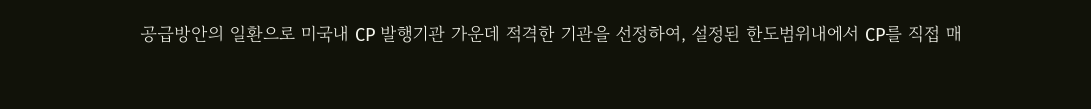공급방안의 일환으로 미국내 CP 발행기관 가운데 적격한 기관을 선정하여, 설정된 한도범위내에서 CP를 직접 매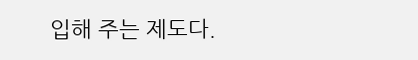입해 주는 제도다.